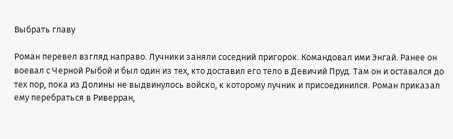Выбрать главу

Роман перевел взгляд направо. Лучники заняли соседний пригорок. Командовал ими Энгай. Ранее он воевал с Черной Рыбой и был один из тех, кто доставил его тело в Девичий Пруд. Там он и оставался до тех пор, пока из Долины не выдвинулось войско, к которому лучник и присоединился. Роман приказал ему перебраться в Риверран,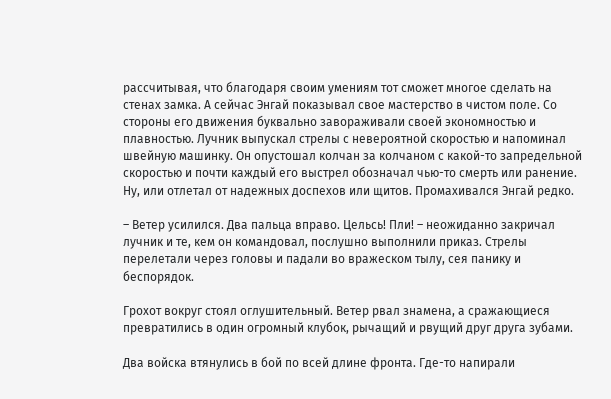рассчитывая, что благодаря своим умениям тот сможет многое сделать на стенах замка. А сейчас Энгай показывал свое мастерство в чистом поле. Со стороны его движения буквально завораживали своей экономностью и плавностью. Лучник выпускал стрелы с невероятной скоростью и напоминал швейную машинку. Он опустошал колчан за колчаном с какой-то запредельной скоростью и почти каждый его выстрел обозначал чью-то смерть или ранение. Ну, или отлетал от надежных доспехов или щитов. Промахивался Энгай редко.

– Ветер усилился. Два пальца вправо. Цельсь! Пли! – неожиданно закричал лучник и те, кем он командовал, послушно выполнили приказ. Стрелы перелетали через головы и падали во вражеском тылу, сея панику и беспорядок.

Грохот вокруг стоял оглушительный. Ветер рвал знамена, а сражающиеся превратились в один огромный клубок, рычащий и рвущий друг друга зубами.

Два войска втянулись в бой по всей длине фронта. Где-то напирали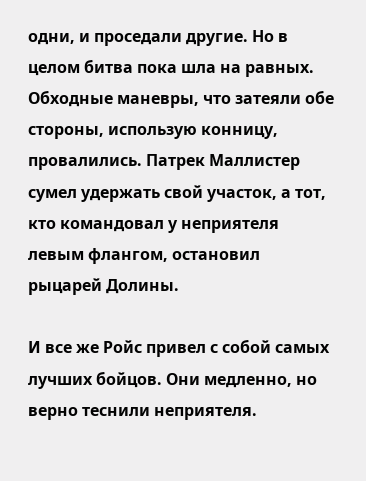одни, и проседали другие. Но в целом битва пока шла на равных. Обходные маневры, что затеяли обе стороны, использую конницу, провалились. Патрек Маллистер сумел удержать свой участок, а тот, кто командовал у неприятеля левым флангом, остановил рыцарей Долины.

И все же Ройс привел с собой самых лучших бойцов. Они медленно, но верно теснили неприятеля.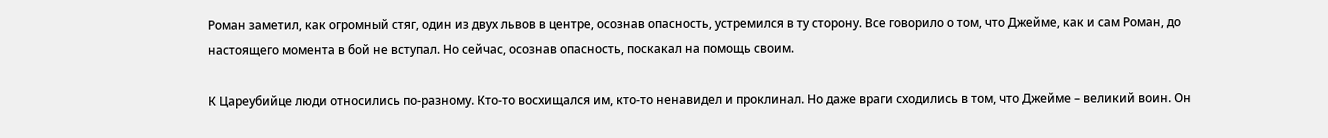Роман заметил, как огромный стяг, один из двух львов в центре, осознав опасность, устремился в ту сторону. Все говорило о том, что Джейме, как и сам Роман, до настоящего момента в бой не вступал. Но сейчас, осознав опасность, поскакал на помощь своим.

К Цареубийце люди относились по-разному. Кто-то восхищался им, кто-то ненавидел и проклинал. Но даже враги сходились в том, что Джейме – великий воин. Он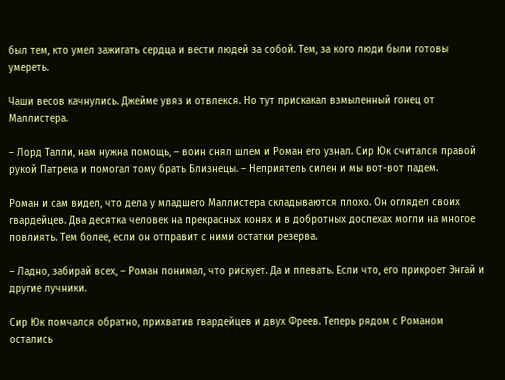был тем, кто умел зажигать сердца и вести людей за собой. Тем, за кого люди были готовы умереть.

Чаши весов качнулись. Джейме увяз и отвлекся. Но тут прискакал взмыленный гонец от Маллистера.

– Лорд Талли, нам нужна помощь, – воин снял шлем и Роман его узнал. Сир Юк считался правой рукой Патрека и помогал тому брать Близнецы. – Неприятель силен и мы вот-вот падем.

Роман и сам видел, что дела у младшего Маллистера складываются плохо. Он оглядел своих гвардейцев. Два десятка человек на прекрасных конях и в добротных доспехах могли на многое повлиять. Тем более, если он отправит с ними остатки резерва.

– Ладно, забирай всех, – Роман понимал, что рискует. Да и плевать. Если что, его прикроет Энгай и другие лучники.

Сир Юк помчался обратно, прихватив гвардейцев и двух Фреев. Теперь рядом с Романом остались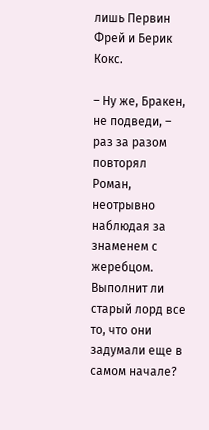лишь Первин Фрей и Берик Кокс.

– Ну же, Бракен, не подведи, – раз за разом повторял Роман, неотрывно наблюдая за знаменем с жеребцом. Выполнит ли старый лорд все то, что они задумали еще в самом начале?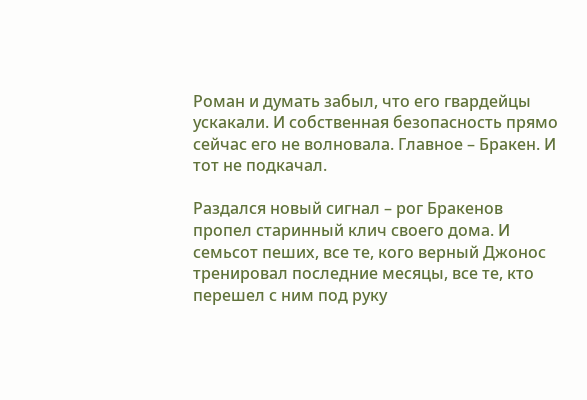Роман и думать забыл, что его гвардейцы ускакали. И собственная безопасность прямо сейчас его не волновала. Главное – Бракен. И тот не подкачал.

Раздался новый сигнал – рог Бракенов пропел старинный клич своего дома. И семьсот пеших, все те, кого верный Джонос тренировал последние месяцы, все те, кто перешел с ним под руку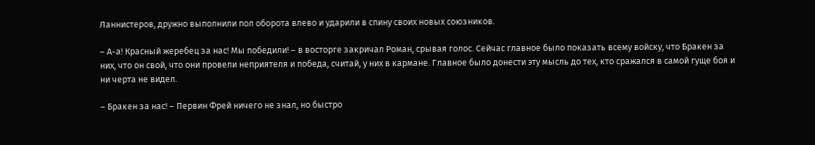Ланнистеров, дружно выполнили пол оборота влево и ударили в спину своих новых союзников.

– А-а! Красный жеребец за нас! Мы победили! – в восторге закричал Роман, срывая голос. Сейчас главное было показать всему войску, что Бракен за них, что он свой, что они провели неприятеля и победа, считай, у них в кармане. Главное было донести эту мысль до тех, кто сражался в самой гуще боя и ни черта не видел.

– Бракен за нас! – Первин Фрей ничего не знал, но быстро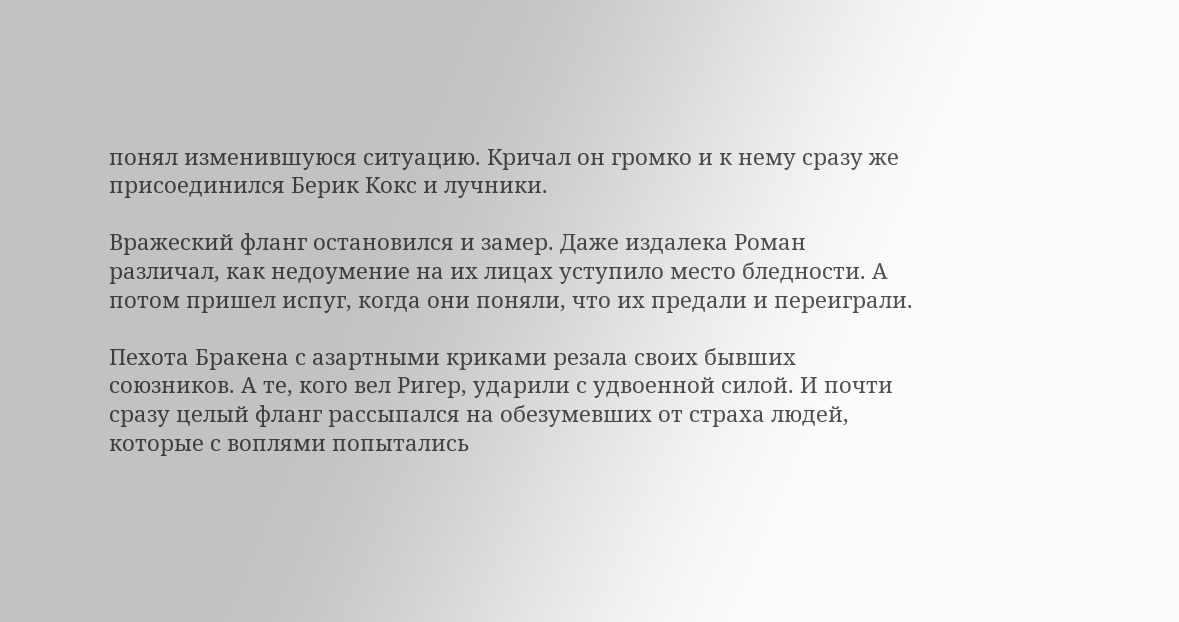понял изменившуюся ситуацию. Кричал он громко и к нему сразу же присоединился Берик Кокс и лучники.

Вражеский фланг остановился и замер. Даже издалека Роман различал, как недоумение на их лицах уступило место бледности. А потом пришел испуг, когда они поняли, что их предали и переиграли.

Пехота Бракена с азартными криками резала своих бывших союзников. А те, кого вел Ригер, ударили с удвоенной силой. И почти сразу целый фланг рассыпался на обезумевших от страха людей, которые с воплями попытались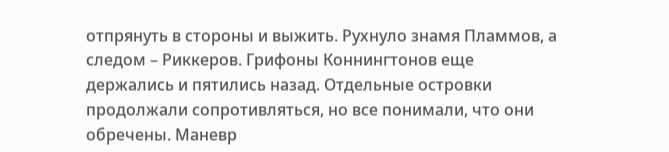отпрянуть в стороны и выжить. Рухнуло знамя Пламмов, а следом – Риккеров. Грифоны Коннингтонов еще держались и пятились назад. Отдельные островки продолжали сопротивляться, но все понимали, что они обречены. Маневр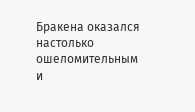Бракена оказался настолько ошеломительным и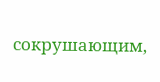сокрушающим,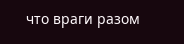что враги разом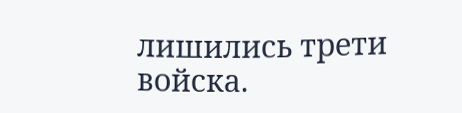лишились трети войска.